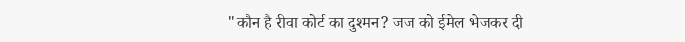"कौन है रीवा कोर्ट का दुश्मन? जज को ईमेल भेजकर दी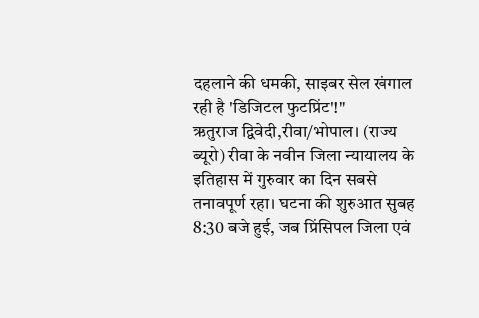दहलाने की धमकी, साइबर सेल खंगाल रही है 'डिजिटल फुटप्रिंट'!"
ऋतुराज द्विवेदी,रीवा/भोपाल। (राज्य ब्यूरो) रीवा के नवीन जिला न्यायालय के इतिहास में गुरुवार का दिन सबसे तनावपूर्ण रहा। घटना की शुरुआत सुबह 8:30 बजे हुई, जब प्रिंसिपल जिला एवं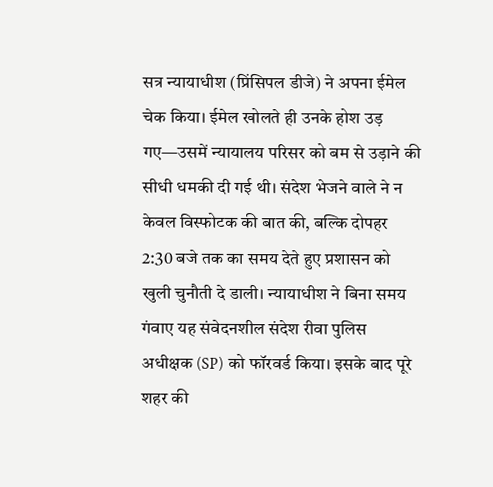सत्र न्यायाधीश (प्रिंसिपल डीजे) ने अपना ईमेल चेक किया। ईमेल खोलते ही उनके होश उड़ गए—उसमें न्यायालय परिसर को बम से उड़ाने की सीधी धमकी दी गई थी। संदेश भेजने वाले ने न केवल विस्फोटक की बात की, बल्कि दोपहर 2:30 बजे तक का समय देते हुए प्रशासन को खुली चुनौती दे डाली। न्यायाधीश ने बिना समय गंवाए यह संवेदनशील संदेश रीवा पुलिस अधीक्षक (SP) को फॉरवर्ड किया। इसके बाद पूरे शहर की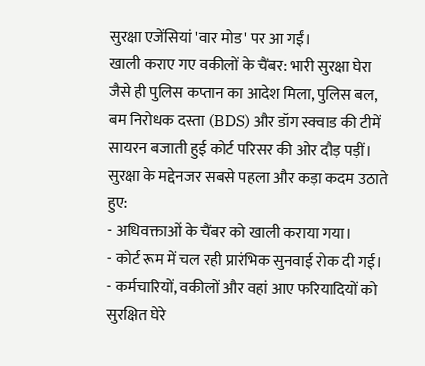सुरक्षा एजेंसियां 'वार मोड' पर आ गईं।
खाली कराए गए वकीलों के चैंबर: भारी सुरक्षा घेरा
जैसे ही पुलिस कप्तान का आदेश मिला, पुलिस बल, बम निरोधक दस्ता (BDS) और डॉग स्क्वाड की टीमें सायरन बजाती हुई कोर्ट परिसर की ओर दौड़ पड़ीं। सुरक्षा के मद्देनजर सबसे पहला और कड़ा कदम उठाते हुए:
- अधिवक्ताओं के चैंबर को खाली कराया गया।
- कोर्ट रूम में चल रही प्रारंभिक सुनवाई रोक दी गई।
- कर्मचारियों, वकीलों और वहां आए फरियादियों को सुरक्षित घेरे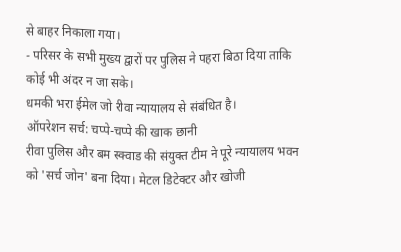से बाहर निकाला गया।
- परिसर के सभी मुख्य द्वारों पर पुलिस ने पहरा बिठा दिया ताकि कोई भी अंदर न जा सके।
धमकी भरा ईमेल जो रीवा न्यायालय से संबंधित है।
ऑपरेशन सर्च: चप्पे-चप्पे की खाक छानी
रीवा पुलिस और बम स्क्वाड की संयुक्त टीम ने पूरे न्यायालय भवन को 'सर्च जोन' बना दिया। मेटल डिटेक्टर और खोजी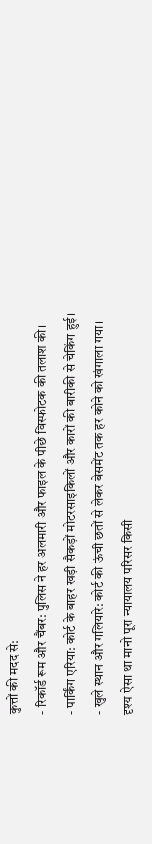कुत्तों की मदद से:
- रिकॉर्ड रूम और चैंबर: पुलिस ने हर अलमारी और फाइल के पीछे विस्फोटक की तलाश की।
- पार्किंग एरिया: कोर्ट के बाहर खड़ी सैकड़ों मोटरसाइकिलों और कारों की बारीकी से चेकिंग हुई।
- खुले स्थान और गलियारे: कोर्ट की ऊंची छतों से लेकर बेसमेंट तक हर कोने को खंगाला गया।
दृश्य ऐसा था मानो पूरा न्यायालय परिसर किसी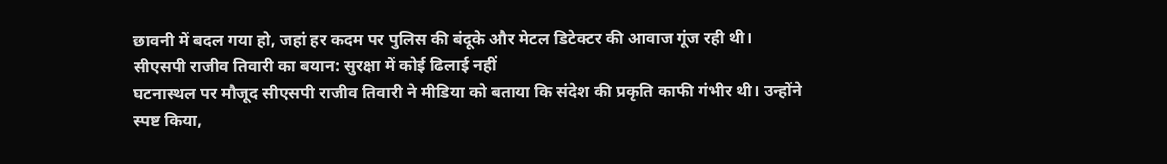छावनी में बदल गया हो, जहां हर कदम पर पुलिस की बंदूके और मेटल डिटेक्टर की आवाज गूंज रही थी।
सीएसपी राजीव तिवारी का बयान: सुरक्षा में कोई ढिलाई नहीं
घटनास्थल पर मौजूद सीएसपी राजीव तिवारी ने मीडिया को बताया कि संदेश की प्रकृति काफी गंभीर थी। उन्होंने स्पष्ट किया,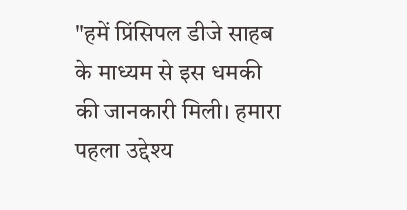"हमें प्रिंसिपल डीजे साहब के माध्यम से इस धमकी की जानकारी मिली। हमारा पहला उद्देश्य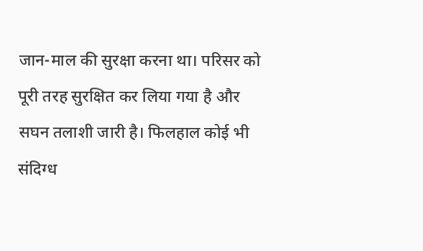जान-माल की सुरक्षा करना था। परिसर को पूरी तरह सुरक्षित कर लिया गया है और सघन तलाशी जारी है। फिलहाल कोई भी संदिग्ध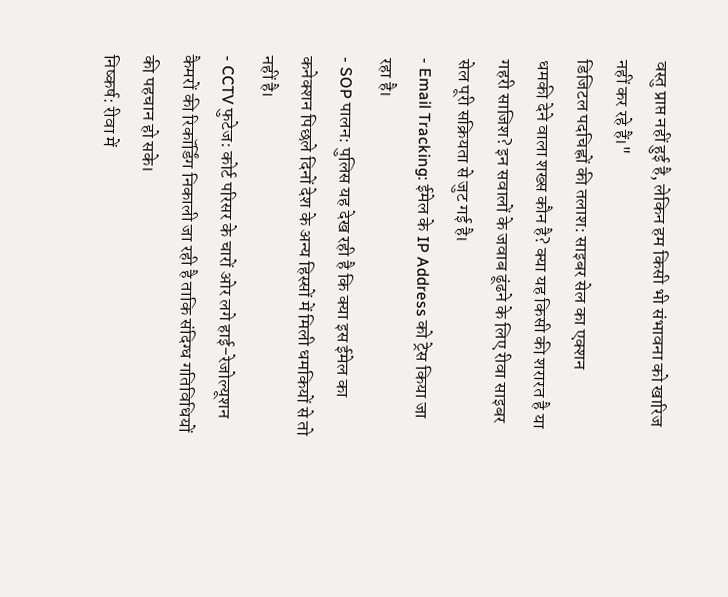वस्तु प्राप्त नहीं हुई है, लेकिन हम किसी भी संभावना को खारिज नहीं कर रहे हैं।"
डिजिटल पदचिह्नों की तलाश: साइबर सेल का एक्शन
धमकी देने वाला शख्स कौन है? क्या यह किसी की शरारत है या गहरी साजिश? इन सवालों के जवाब ढूंढने के लिए रीवा साइबर सेल पूरी सक्रियता से जुट गई है।
- Email Tracking: ईमेल के IP Address को ट्रेस किया जा रहा है।
- SOP पालन: पुलिस यह देख रही है कि क्या इस ईमेल का कनेक्शन पिछले दिनों देश के अन्य हिस्सों में मिली धमकियों से तो नहीं है।
- CCTV फुटेज: कोर्ट परिसर के चारों ओर लगे हाई-रेजोल्यूशन कैमरों की रिकॉर्डिंग निकाली जा रही है ताकि संदिग्ध गतिविधियों की पहचान हो सके।
निष्कर्ष: रीवा में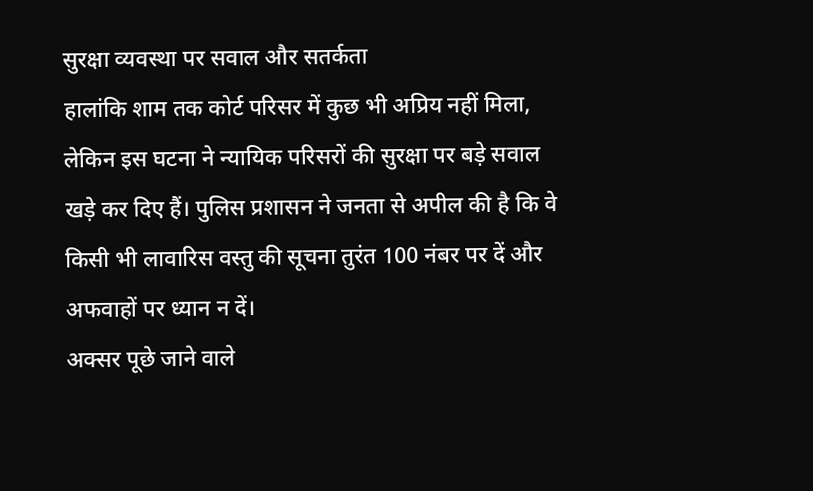सुरक्षा व्यवस्था पर सवाल और सतर्कता
हालांकि शाम तक कोर्ट परिसर में कुछ भी अप्रिय नहीं मिला, लेकिन इस घटना ने न्यायिक परिसरों की सुरक्षा पर बड़े सवाल खड़े कर दिए हैं। पुलिस प्रशासन ने जनता से अपील की है कि वे किसी भी लावारिस वस्तु की सूचना तुरंत 100 नंबर पर दें और अफवाहों पर ध्यान न दें।
अक्सर पूछे जाने वाले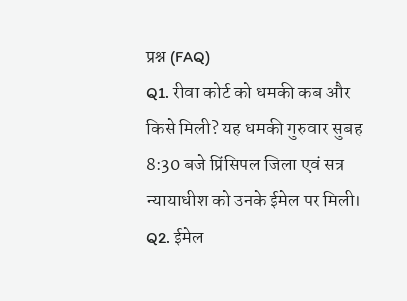प्रश्न (FAQ)
Q1. रीवा कोर्ट को धमकी कब और किसे मिली? यह धमकी गुरुवार सुबह 8:30 बजे प्रिंसिपल जिला एवं सत्र न्यायाधीश को उनके ईमेल पर मिली।
Q2. ईमेल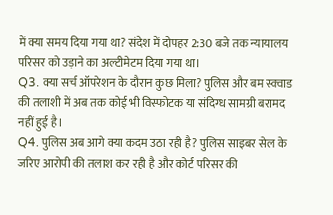में क्या समय दिया गया था? संदेश में दोपहर 2:30 बजे तक न्यायालय परिसर को उड़ाने का अल्टीमेटम दिया गया था।
Q3. क्या सर्च ऑपरेशन के दौरान कुछ मिला? पुलिस और बम स्क्वाड की तलाशी में अब तक कोई भी विस्फोटक या संदिग्ध सामग्री बरामद नहीं हुई है।
Q4. पुलिस अब आगे क्या कदम उठा रही है? पुलिस साइबर सेल के जरिए आरोपी की तलाश कर रही है और कोर्ट परिसर की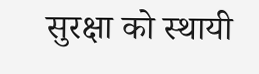सुरक्षा को स्थायी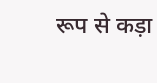रूप से कड़ा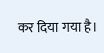कर दिया गया है।